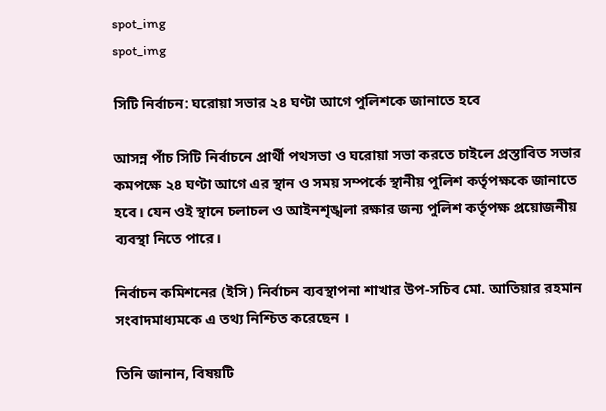spot_img
spot_img

সিটি নির্বাচন: ঘরোয়া সভার ২৪ ঘণ্টা আগে পুলিশকে জানাতে হবে

আসন্ন পাঁচ সিটি নির্বাচনে প্রার্থী পথসভা ও ঘরোয়া সভা করতে চাইলে প্রস্তাবিত সভার কমপক্ষে ২৪ ঘণ্টা আগে এর স্থান ও সময় সম্পর্কে স্থানীয় পুলিশ কর্তৃপক্ষকে জানাতে হবে। যেন ওই স্থানে চলাচল ও আইনশৃঙ্খলা রক্ষার জন্য পুলিশ কর্তৃপক্ষ প্রয়োজনীয় ব্যবস্থা নিতে পারে।

নির্বাচন কমিশনের (ইসি) নির্বাচন ব্যবস্থাপনা শাখার উপ-সচিব মো. আতিয়ার রহমান সংবাদমাধ্যমকে এ তথ্য নিশ্চিত করেছেন ।

তিনি জানান, বিষয়টি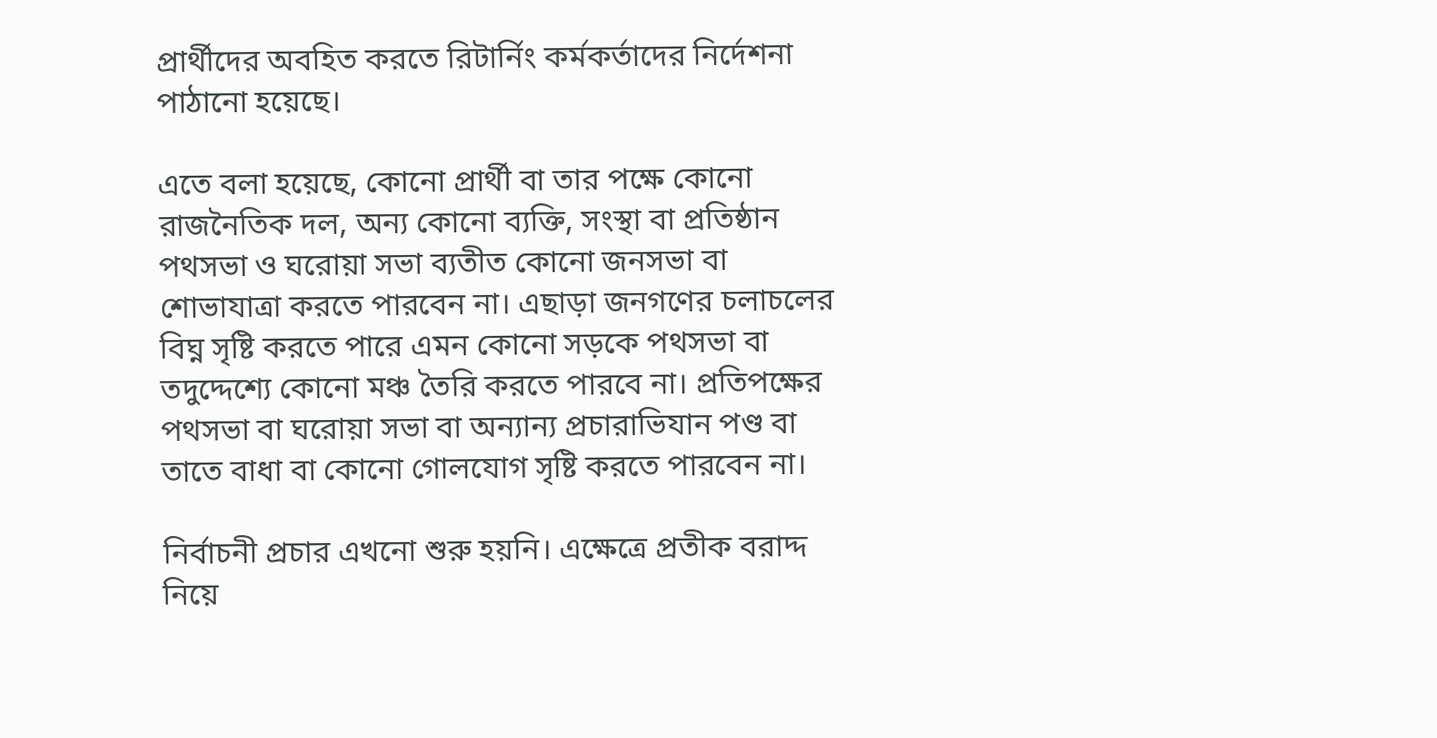প্রার্থীদের অবহিত করতে রিটার্নিং কর্মকর্তাদের নির্দেশনা পাঠানো হয়েছে।

এতে বলা হয়েছে, কোনো প্রার্থী বা তার পক্ষে কোনো রাজনৈতিক দল, অন্য কোনো ব্যক্তি, সংস্থা বা প্রতিষ্ঠান পথসভা ও ঘরোয়া সভা ব্যতীত কোনো জনসভা বা শোভাযাত্রা করতে পারবেন না। এছাড়া জনগণের চলাচলের বিঘ্ন সৃষ্টি করতে পারে এমন কোনো সড়কে পথসভা বা তদুদ্দেশ্যে কোনো মঞ্চ তৈরি করতে পারবে না। প্রতিপক্ষের পথসভা বা ঘরোয়া সভা বা অন্যান্য প্রচারাভিযান পণ্ড বা তাতে বাধা বা কোনো গোলযোগ সৃষ্টি করতে পারবেন না।

নির্বাচনী প্রচার এখনো শুরু হয়নি। এক্ষেত্রে প্রতীক বরাদ্দ নিয়ে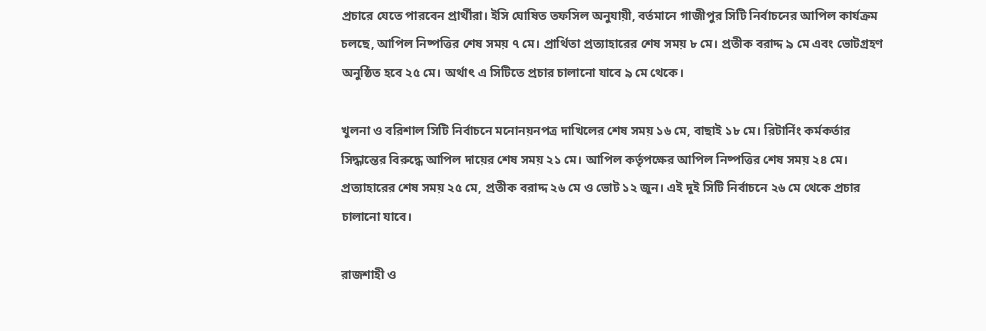প্রচারে যেতে পারবেন প্রার্থীরা। ইসি ঘোষিত তফসিল অনুযায়ী, বর্তমানে গাজীপুর সিটি নির্বাচনের আপিল কার্যক্রম চলছে, আপিল নিষ্পত্তির শেষ সময় ৭ মে। প্রার্থিতা প্রত্যাহারের শেষ সময় ৮ মে। প্রতীক বরাদ্দ ৯ মে এবং ভোটগ্রহণ অনুষ্ঠিত হবে ২৫ মে। অর্থাৎ এ সিটিতে প্রচার চালানো যাবে ৯ মে থেকে।

খুলনা ও বরিশাল সিটি নির্বাচনে মনোনয়নপত্র দাখিলের শেষ সময় ১৬ মে, বাছাই ১৮ মে। রিটার্নিং কর্মকর্তার সিদ্ধান্তের বিরুদ্ধে আপিল দায়ের শেষ সময় ২১ মে। আপিল কর্তৃপক্ষের আপিল নিষ্পত্তির শেষ সময় ২৪ মে। প্রত্যাহারের শেষ সময় ২৫ মে, প্রতীক বরাদ্দ ২৬ মে ও ভোট ১২ জুন। এই দুই সিটি নির্বাচনে ২৬ মে থেকে প্রচার চালানো যাবে।

রাজশাহী ও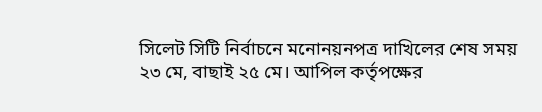সিলেট সিটি নির্বাচনে মনোনয়নপত্র দাখিলের শেষ সময় ২৩ মে, বাছাই ২৫ মে। আপিল কর্তৃপক্ষের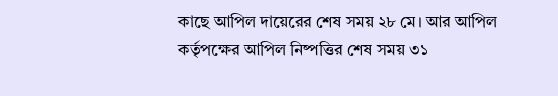কাছে আপিল দায়েরের শেষ সময় ২৮ মে। আর আপিল কর্তৃপক্ষের আপিল নিষ্পত্তির শেষ সময় ৩১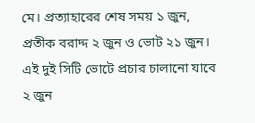মে। প্রত্যাহারের শেষ সময় ১ জুন, প্রতীক বরাদ্দ ২ জুন ও ভোট ২১ জুন। এই দুই সিটি ভোটে প্রচার চালানো যাবে ২ জুন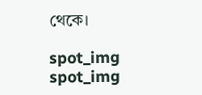থেকে।

spot_img
spot_img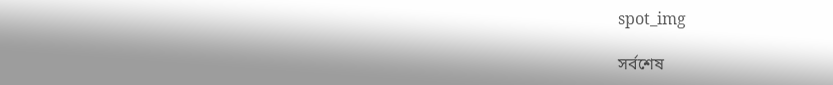spot_img

সর্বশেষ